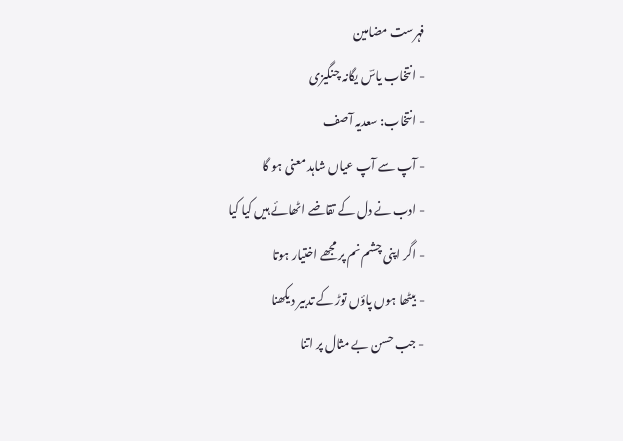فہرست مضامین
- انتخاب یاسؔ یگانہ چنگیزی
- انتخاب: سعدیہ آصف
- آپ سے آپ عیاں شاہد معنی ہو گا
- ادب نے دل کے تقاضے اٹھائے ہیں کیا کیا
- اگر اپنی چشم نم پر مجھے اختیار ہوتا
- بیٹھا ہوں پاؤں توڑ کے تدبیر دیکھنا
- جب حسن بے مثال پر اتنا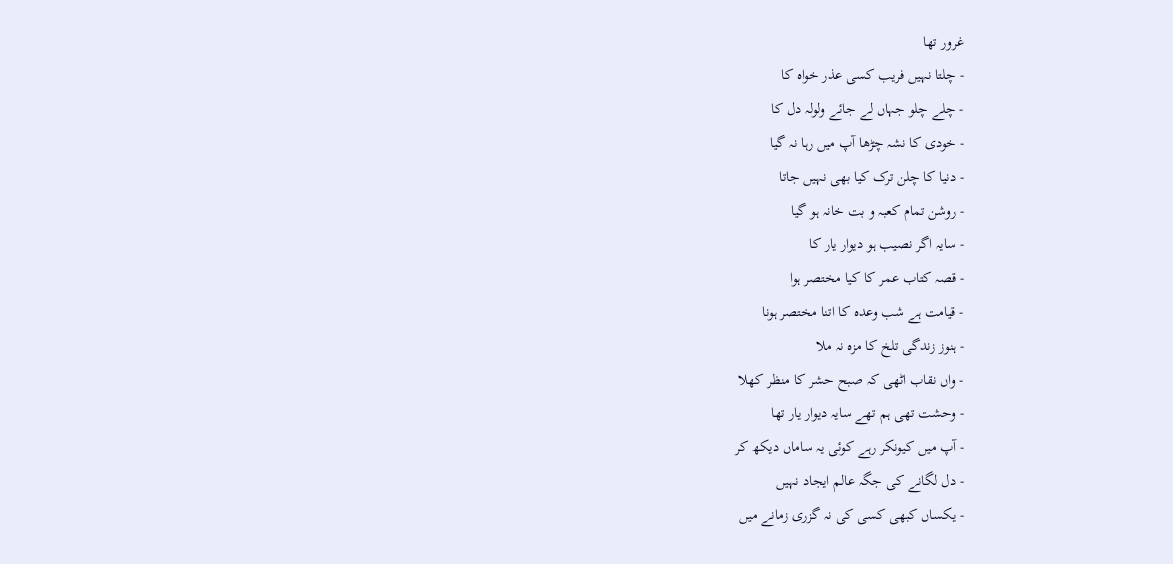غرور تھا
- چلتا نہیں فریب کسی عذر خواہ کا
- چلے چلو جہاں لے جائے ولولہ دل کا
- خودی کا نشہ چڑھا آپ میں رہا نہ گیا
- دنیا کا چلن ترک کیا بھی نہیں جاتا
- روشن تمام کعبہ و بت خانہ ہو گیا
- سایہ اگر نصیب ہو دیوار یار کا
- قصہ کتاب عمر کا کیا مختصر ہوا
- قیامت ہے شب وعدہ کا اتنا مختصر ہونا
- ہنوز زندگی تلخ کا مزہ نہ ملا
- واں نقاب اٹھی کہ صبح حشر کا منظر کھلا
- وحشت تھی ہم تھے سایہ دیوار یار تھا
- آپ میں کیونکر رہے کوئی یہ ساماں دیکھ کر
- دل لگانے کی جگہ عالم ایجاد نہیں
- یکساں کبھی کسی کی نہ گزری زمانے میں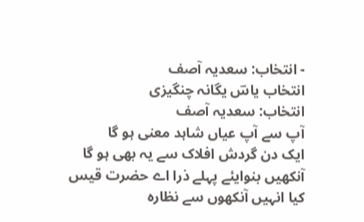- انتخاب: سعدیہ آصف
انتخاب یاسؔ یگانہ چنگیزی
انتخاب: سعدیہ آصف
آپ سے آپ عیاں شاہد معنی ہو گا
ایک دن گردش افلاک سے یہ بھی ہو گا
آنکھیں بنوایئے پہلے ذرا اے حضرت قیس
کیا انہیں آنکھوں سے نظارہ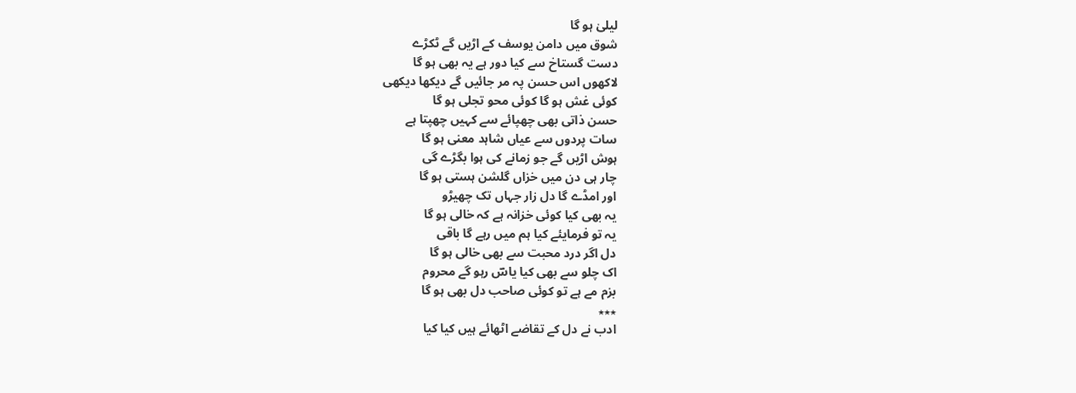لیلیٰ ہو گا
شوق میں دامن یوسف کے اڑیں گے ٹکڑے
دست گستاخ سے کیا دور ہے یہ بھی ہو گا
لاکھوں اس حسن پہ مر جائیں گے دیکھا دیکھی
کوئی غش ہو گا کوئی محو تجلی ہو گا
حسن ذاتی بھی چھپائے سے کہیں چھپتا ہے
سات پردوں سے عیاں شاہد معنی ہو گا
ہوش اڑیں گے جو زمانے کی ہوا بگڑے گی
چار ہی دن میں خزاں گلشن ہستی ہو گا
اور امڈے گا دل زار جہاں تک چھیڑو
یہ بھی کیا کوئی خزانہ ہے کہ خالی ہو گا
یہ تو فرمایئے کیا ہم میں رہے گا باقی
دل اگر درد محبت سے بھی خالی ہو گا
اک چلو سے بھی کیا یاسؔ رہو گے محروم
بزم مے ہے تو کوئی صاحب دل بھی ہو گا
٭٭٭
ادب نے دل کے تقاضے اٹھائے ہیں کیا کیا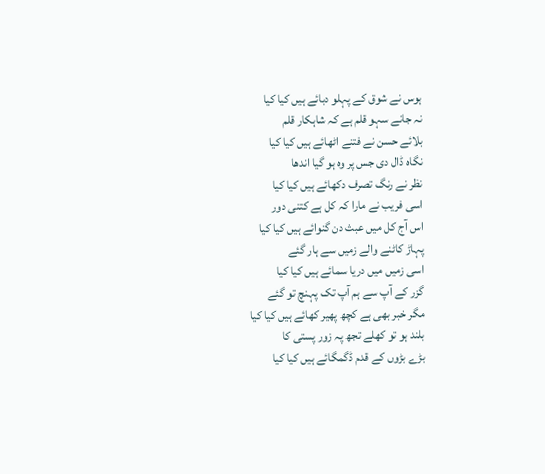ہوس نے شوق کے پہلو دبائے ہیں کیا کیا
نہ جانے سہو قلم ہے کہ شاہکار قلم
بلائے حسن نے فتنے اٹھائے ہیں کیا کیا
نگاہ ڈال دی جس پر وہ ہو گیا اندھا
نظر نے رنگ تصرف دکھائے ہیں کیا کیا
اسی فریب نے مارا کہ کل ہے کتنی دور
اس آج کل میں عبث دن گنوائے ہیں کیا کیا
پہاڑ کاٹنے والے زمیں سے ہار گئے
اسی زمیں میں دریا سمائے ہیں کیا کیا
گزر کے آپ سے ہم آپ تک پہنچ تو گئے
مگر خبر بھی ہے کچھ پھیر کھائے ہیں کیا کیا
بلند ہو تو کھلے تجھ پہ زور پستی کا
بڑے بڑوں کے قدم ڈگمگائے ہیں کیا کیا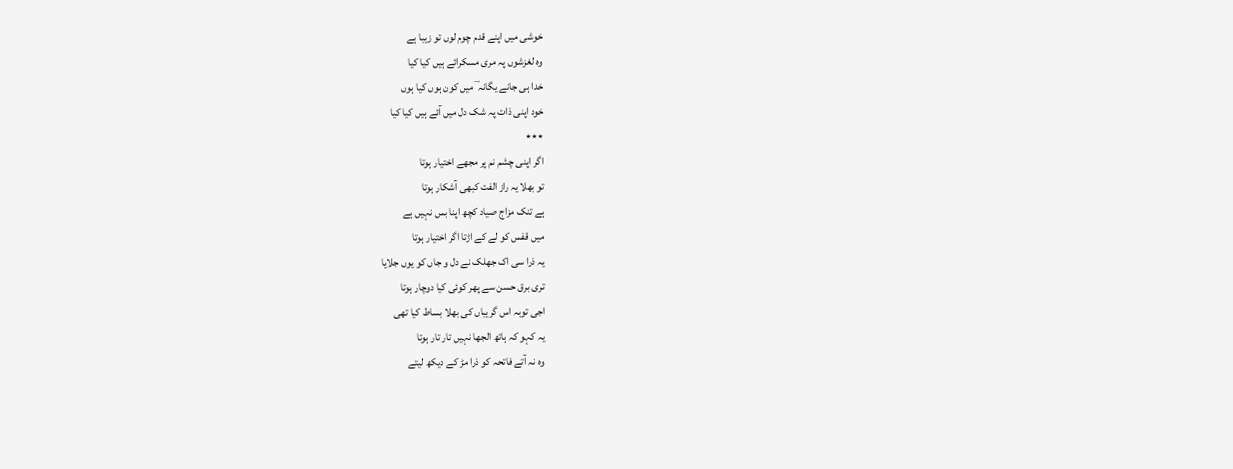خوشی میں اپنے قدم چوم لوں تو زیبا ہے
وہ لغزشوں پہ مری مسکرائے ہیں کیا کیا
خدا ہی جانے یگانہ ؔ میں کون ہوں کیا ہوں
خود اپنی ذات پہ شک دل میں آئے ہیں کیا کیا
٭٭٭
اگر اپنی چشم نم پر مجھے اختیار ہوتا
تو بھلا یہ راز الفت کبھی آشکار ہوتا
ہے تنک مزاج صیاد کچھ اپنا بس نہیں ہے
میں قفس کو لے کے اڑتا اگر اختیار ہوتا
یہ ذرا سی اک جھلک نے دل و جاں کو یوں جلایا
تری برق حسن سے پھر کوئی کیا دوچار ہوتا
اجی توبہ اس گریباں کی بھلا بساط کیا تھی
یہ کہو کہ ہاتھ الجھا نہیں تار تار ہوتا
وہ نہ آتے فاتحہ کو ذرا مڑ کے دیکھ لیتے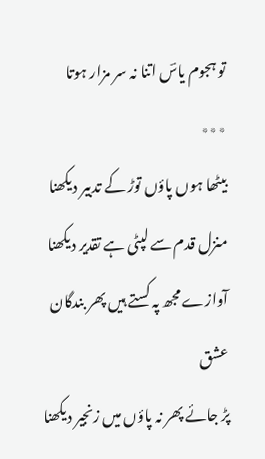تو ہجوم یاسؔ اتنا نہ سر مزار ہوتا
٭٭٭
بیٹھا ہوں پاؤں توڑ کے تدبیر دیکھنا
منزل قدم سے لپٹی ہے تقدیر دیکھنا
آوازے مجھ پہ کستے ہیں پھر بندگان عشق
پڑ جائے پھر نہ پاؤں میں زنجیر دیکھنا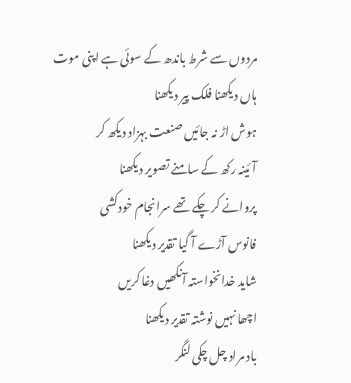مردوں سے شرط باندھ کے سوئی ہے اپنی موت
ہاں دیکھنا فلک پیر دیکھنا
ہوش اڑ نہ جائیں صنعت بہزاد دیکھ کر
آئینہ رکھ کے سامنے تصویر دیکھنا
پروانے کر چکے تھے سرانجام خودکشی
فانوس آڑے آ گیا تقدیر دیکھنا
شاید خدانخواستہ آنکھیں دغا کریں
اچھا نہیں نوشتہ تقدیر دیکھنا
باد مراد چل چکی لنگر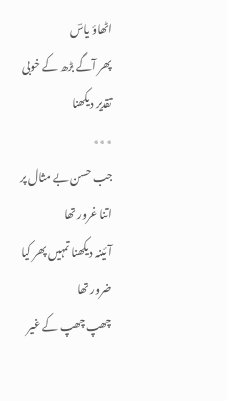اٹھاؤ یاسؔ
پھر آگے بڑھ کے خوبی تقدیر دیکھنا
٭٭٭
جب حسن بے مثال پر اتنا غرور تھا
آئینہ دیکھنا تمہیں پھر کیا ضرور تھا
چھپ چھپ کے غیر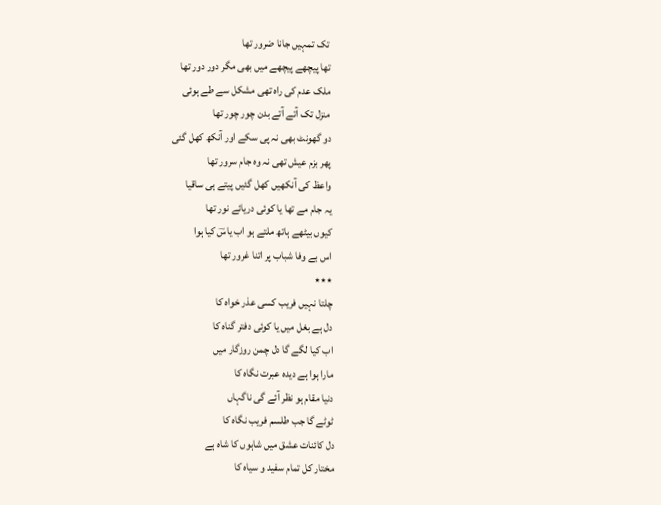تک تمہیں جانا ضرور تھا
تھا پیچھے پیچھے میں بھی مگر دور دور تھا
ملک عدم کی راہ تھی مشکل سے طے ہوئی
منزل تک آتے آتے بدن چور چور تھا
دو گھونٹ بھی نہ پی سکے اور آنکھ کھل گئی
پھر بزم عیش تھی نہ وہ جام سرور تھا
واعظ کی آنکھیں کھل گئیں پیتے ہی ساقیا
یہ جام مے تھا یا کوئی دریائے نور تھا
کیوں بیٹھے ہاتھ ملتے ہو اب یاسؔ کیا ہوا
اس بے وفا شباب پر اتنا غرور تھا
٭٭٭
چلتا نہیں فریب کسی عذر خواہ کا
دل ہے بغل میں یا کوئی دفتر گناہ کا
اب کیا لگے گا دل چمن روزگار میں
مارا ہوا ہے دیدہ عبرت نگاہ کا
دنیا مقام ہو نظر آئے گی ناگہاں
ٹوٹے گا جب طلسم فریب نگاہ کا
دل کائنات عشق میں شاہوں کا شاہ ہے
مختار کل تمام سفید و سیاہ کا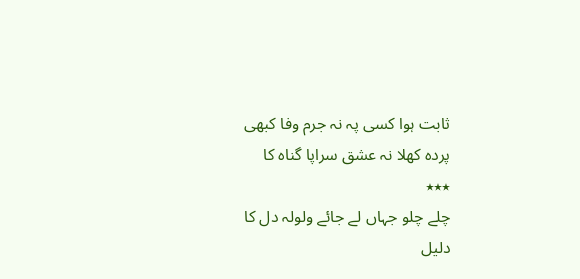ثابت ہوا کسی پہ نہ جرم وفا کبھی
پردہ کھلا نہ عشق سراپا گناہ کا
٭٭٭
چلے چلو جہاں لے جائے ولولہ دل کا
دلیل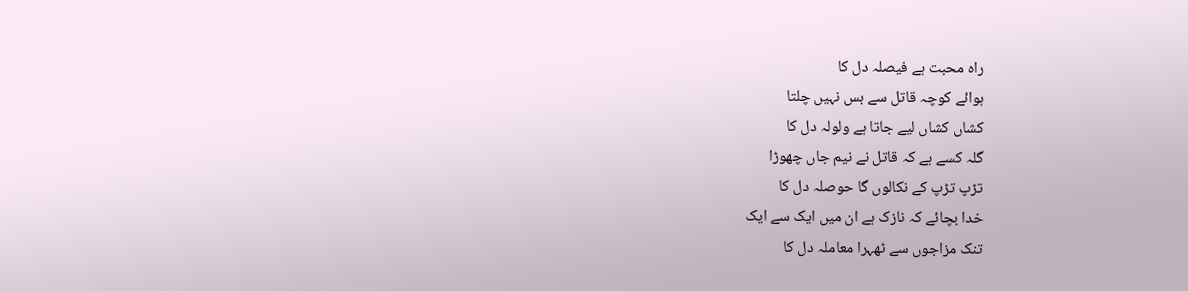راہ محبت ہے فیصلہ دل کا
ہوائے کوچہ قاتل سے بس نہیں چلتا
کشاں کشاں لیے جاتا ہے ولولہ دل کا
گلہ کسے ہے کہ قاتل نے نیم جاں چھوڑا
تڑپ تڑپ کے نکالوں گا حوصلہ دل کا
خدا بچائے کہ نازک ہے ان میں ایک سے ایک
تنک مزاجوں سے ٹھہرا معاملہ دل کا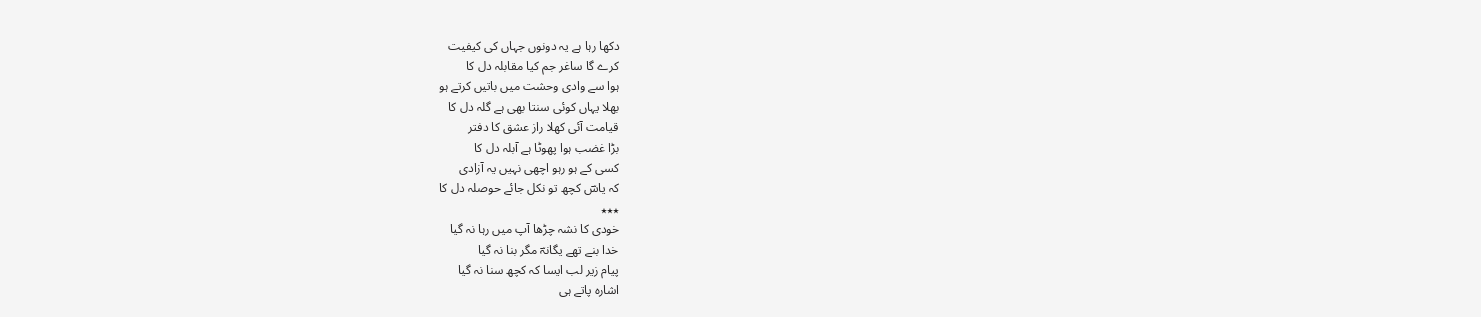دکھا رہا ہے یہ دونوں جہاں کی کیفیت
کرے گا ساغر جم کیا مقابلہ دل کا
ہوا سے وادی وحشت میں باتیں کرتے ہو
بھلا یہاں کوئی سنتا بھی ہے گلہ دل کا
قیامت آئی کھلا راز عشق کا دفتر
بڑا غضب ہوا پھوٹا ہے آبلہ دل کا
کسی کے ہو رہو اچھی نہیں یہ آزادی
کہ یاسؔ کچھ تو نکل جائے حوصلہ دل کا
٭٭٭
خودی کا نشہ چڑھا آپ میں رہا نہ گیا
خدا بنے تھے یگانہؔ مگر بنا نہ گیا
پیام زیر لب ایسا کہ کچھ سنا نہ گیا
اشارہ پاتے ہی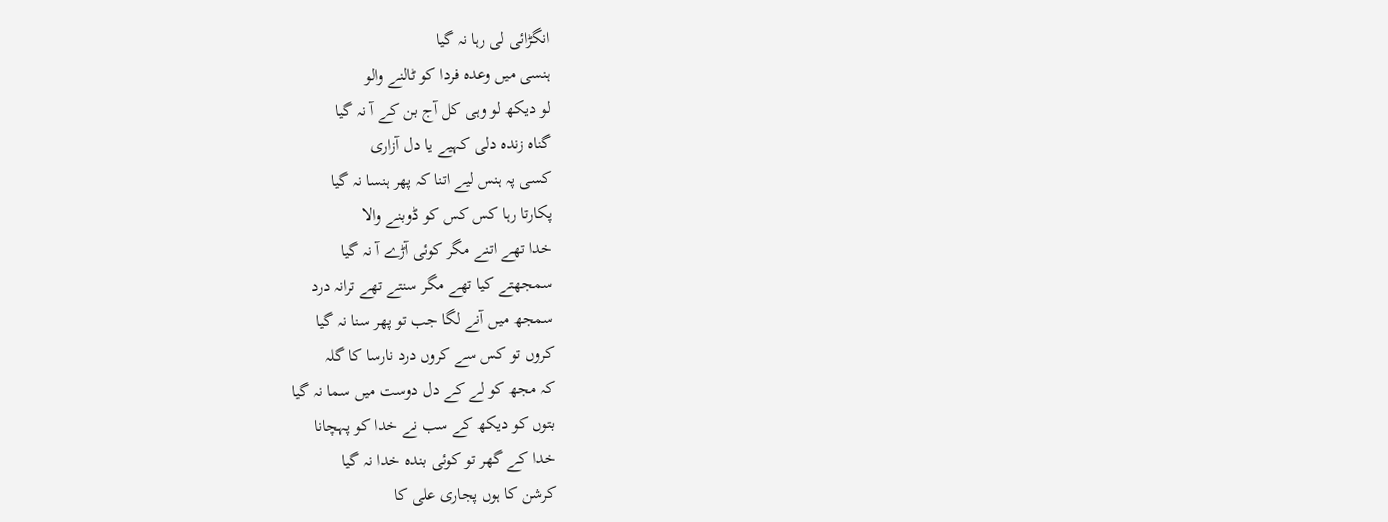انگڑائی لی رہا نہ گیا
ہنسی میں وعدہ فردا کو ٹالنے والو
لو دیکھ لو وہی کل آج بن کے آ نہ گیا
گناہ زندہ دلی کہیے یا دل آزاری
کسی پہ ہنس لیے اتنا کہ پھر ہنسا نہ گیا
پکارتا رہا کس کس کو ڈوبنے والا
خدا تھے اتنے مگر کوئی آڑے آ نہ گیا
سمجھتے کیا تھے مگر سنتے تھے ترانہ درد
سمجھ میں آنے لگا جب تو پھر سنا نہ گیا
کروں تو کس سے کروں درد نارسا کا گلہ
کہ مجھ کو لے کے دل دوست میں سما نہ گیا
بتوں کو دیکھ کے سب نے خدا کو پہچانا
خدا کے گھر تو کوئی بندہ خدا نہ گیا
کرشن کا ہوں پجاری علی کا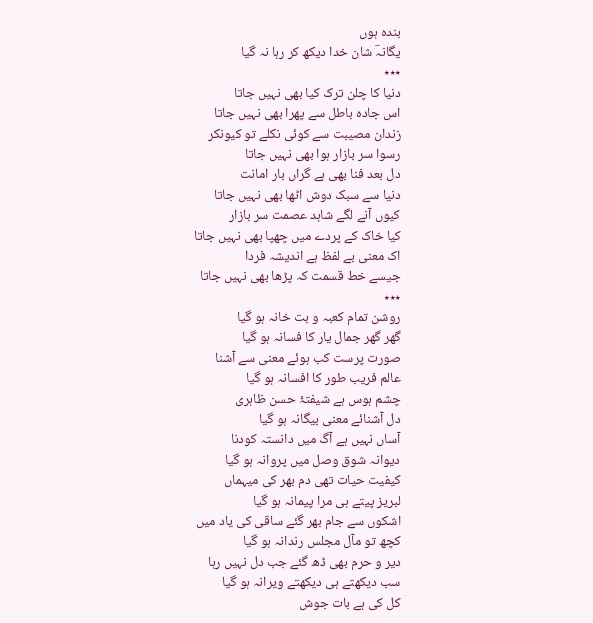بندہ ہوں
یگانہؔ شان خدا دیکھ کر رہا نہ گیا
٭٭٭
دنیا کا چلن ترک کیا بھی نہیں جاتا
اس جادہ باطل سے پھرا بھی نہیں جاتا
زندان مصیبت سے کوئی نکلے تو کیونکر
رسوا سر بازار ہوا بھی نہیں جاتا
دل بعد فنا بھی ہے گراں بار امانت
دنیا سے سبک دوش اٹھا بھی نہیں جاتا
کیوں آنے لگے شاہد عصمت سر بازار
کیا خاک کے پردے میں چھپا بھی نہیں جاتا
اک معنی بے لفظ ہے اندیشہ فردا
جیسے خط قسمت کہ پڑھا بھی نہیں جاتا
٭٭٭
روشن تمام کعبہ و بت خانہ ہو گیا
گھر گھر جمال یار کا فسانہ ہو گیا
صورت پرست کب ہوئے معنی سے آشنا
عالم فریب طور کا افسانہ ہو گیا
چشم ہوس ہے شیفتۂ حسن ظاہری
دل آشنائے معنی بیگانہ ہو گیا
آساں نہیں ہے آگ میں دانستہ کودنا
دیوانہ شوق وصل میں پروانہ ہو گیا
کیفیت حیات تھی دم بھر کی میہماں
لبریز پیتے ہی مرا پیمانہ ہو گیا
اشکوں سے جام بھر گئے ساقی کی یاد میں
کچھ تو مآل مجلس رندانہ ہو گیا
دیر و حرم بھی ڈھ گئے جب دل نہیں رہا
سب دیکھتے ہی دیکھتے ویرانہ ہو گیا
کل کی ہے بات جوش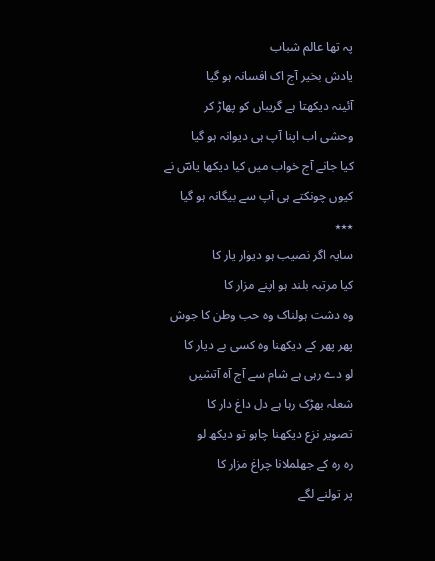پہ تھا عالم شباب
یادش بخیر آج اک افسانہ ہو گیا
آئینہ دیکھتا ہے گریباں کو پھاڑ کر
وحشی اب اپنا آپ ہی دیوانہ ہو گیا
کیا جانے آج خواب میں کیا دیکھا یاسؔ نے
کیوں چونکتے ہی آپ سے بیگانہ ہو گیا
٭٭٭
سایہ اگر نصیب ہو دیوار یار کا
کیا مرتبہ بلند ہو اپنے مزار کا
وہ دشت ہولناک وہ حب وطن کا جوش
پھر پھر کے دیکھنا وہ کسی بے دیار کا
لو دے رہی ہے شام سے آج آہ آتشیں
شعلہ بھڑک رہا ہے دل داغ دار کا
تصویر نزع دیکھنا چاہو تو دیکھ لو
رہ رہ کے جھلملانا چراغ مزار کا
پر تولنے لگے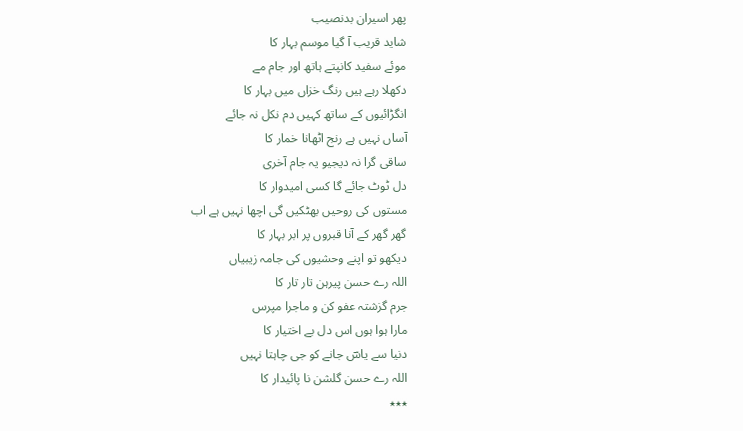پھر اسیران بدنصیب
شاید قریب آ گیا موسم بہار کا
موئے سفید کانپتے ہاتھ اور جام مے
دکھلا رہے ہیں رنگ خزاں میں بہار کا
انگڑائیوں کے ساتھ کہیں دم نکل نہ جائے
آساں نہیں ہے رنج اٹھانا خمار کا
ساقی گرا نہ دیجیو یہ جام آخری
دل ٹوٹ جائے گا کسی امیدوار کا
مستوں کی روحیں بھٹکیں گی اچھا نہیں ہے اب
گھر گھر کے آنا قبروں پر ابر بہار کا
دیکھو تو اپنے وحشیوں کی جامہ زیبیاں
اللہ رے حسن پیرہن تار تار کا
جرم گزشتہ عفو کن و ماجرا مپرس
مارا ہوا ہوں اس دل بے اختیار کا
دنیا سے یاسؔ جانے کو جی چاہتا نہیں
اللہ رے حسن گلشن نا پائیدار کا
٭٭٭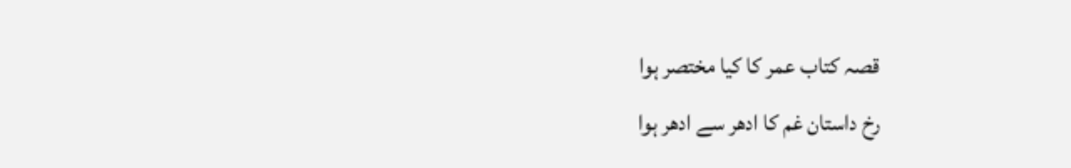قصہ کتاب عمر کا کیا مختصر ہوا
رخ داستان غم کا ادھر سے ادھر ہوا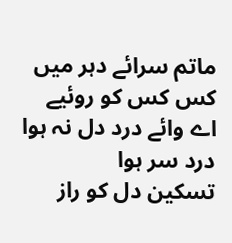ماتم سرائے دہر میں کس کس کو روئیے
اے وائے درد دل نہ ہوا درد سر ہوا
تسکین دل کو راز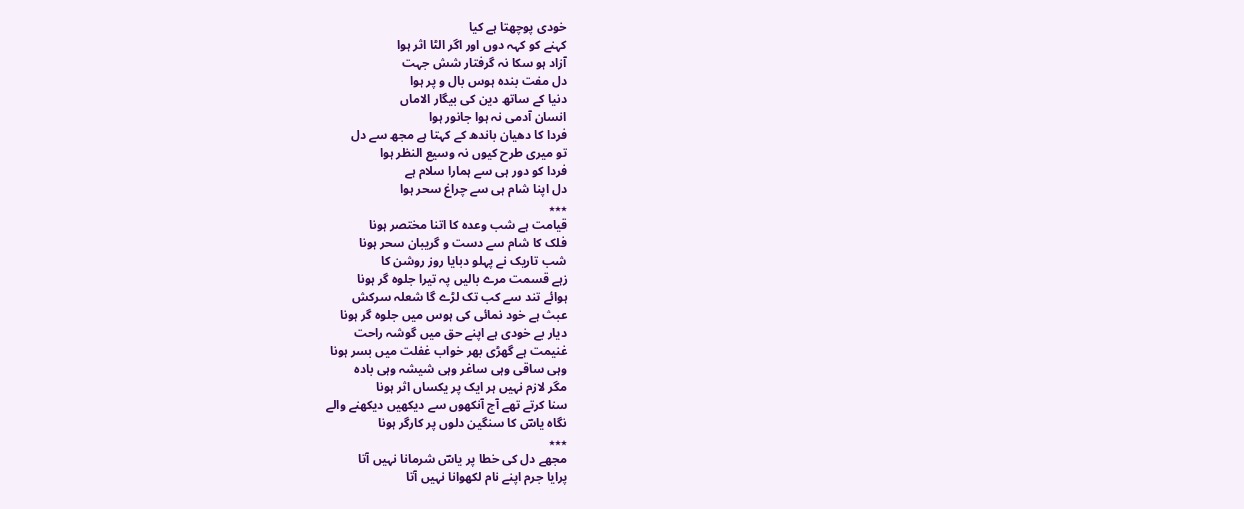خودی پوچھتا ہے کیا
کہنے کو کہہ دوں اور اگر الٹا اثر ہوا
آزاد ہو سکا نہ گرفتار شش جہت
دل مفت بندہ ہوس بال و پر ہوا
دنیا کے ساتھ دین کی بیگار الاماں
انسان آدمی نہ ہوا جانور ہوا
فردا کا دھیان باندھ کے کہتا ہے مجھ سے دل
تو میری طرح کیوں نہ وسیع النظر ہوا
فردا کو دور ہی سے ہمارا سلام ہے
دل اپنا شام ہی سے چراغ سحر ہوا
٭٭٭
قیامت ہے شب وعدہ کا اتنا مختصر ہونا
فلک کا شام سے دست و گریبان سحر ہونا
شب تاریک نے پہلو دبایا روز روشن کا
زہے قسمت مرے بالیں پہ تیرا جلوہ گر ہونا
ہوائے تند سے کب تک لڑے گا شعلہ سرکش
عبث ہے خود نمائی کی ہوس میں جلوہ گر ہونا
دیار بے خودی ہے اپنے حق میں گوشہ راحت
غنیمت ہے گھڑی بھر خواب غفلت میں بسر ہونا
وہی ساقی وہی ساغر وہی شیشہ وہی بادہ
مگر لازم نہیں ہر ایک پر یکساں اثر ہونا
سنا کرتے تھے آج آنکھوں سے دیکھیں دیکھنے والے
نگاہ یاسؔ کا سنگین دلوں پر کارگر ہونا
٭٭٭
مجھے دل کی خطا پر یاسؔ شرمانا نہیں آتا
پرایا جرم اپنے نام لکھوانا نہیں آتا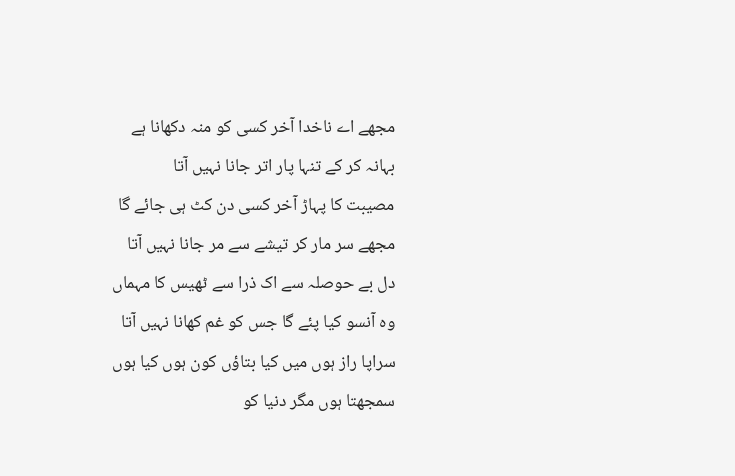مجھے اے ناخدا آخر کسی کو منہ دکھانا ہے
بہانہ کر کے تنہا پار اتر جانا نہیں آتا
مصیبت کا پہاڑ آخر کسی دن کٹ ہی جائے گا
مجھے سر مار کر تیشے سے مر جانا نہیں آتا
دل بے حوصلہ سے اک ذرا سے ٹھیس کا مہماں
وہ آنسو کیا پئے گا جس کو غم کھانا نہیں آتا
سراپا راز ہوں میں کیا بتاؤں کون ہوں کیا ہوں
سمجھتا ہوں مگر دنیا کو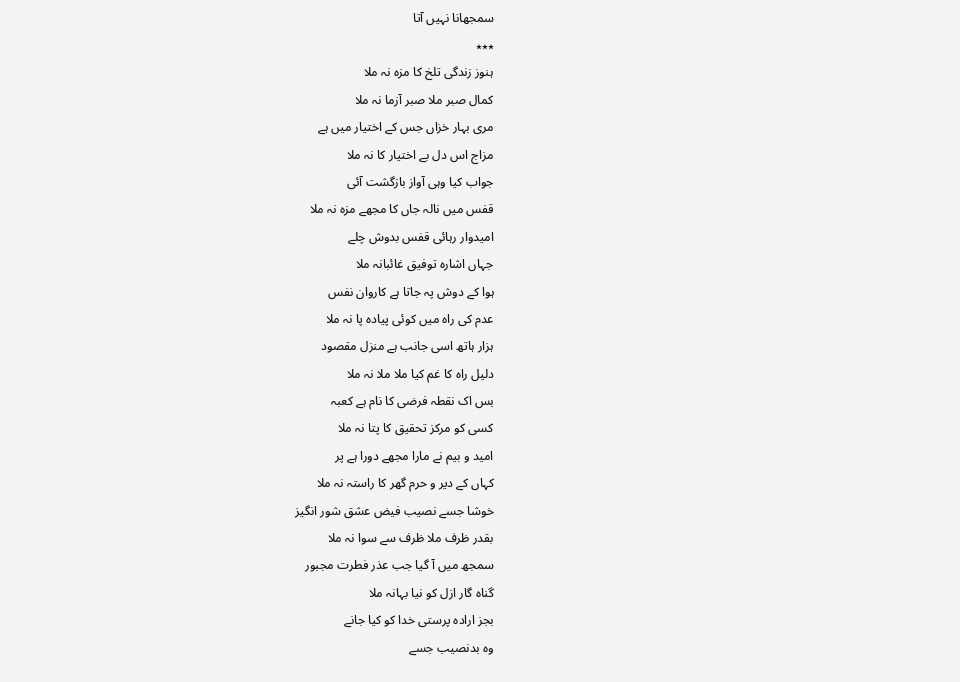سمجھانا نہیں آتا
٭٭٭
ہنوز زندگی تلخ کا مزہ نہ ملا
کمال صبر ملا صبر آزما نہ ملا
مری بہار خزاں جس کے اختیار میں ہے
مزاج اس دل بے اختیار کا نہ ملا
جواب کیا وہی آواز بازگشت آئی
قفس میں نالہ جاں کا مجھے مزہ نہ ملا
امیدوار رہائی قفس بدوش چلے
جہاں اشارہ توفیق غائبانہ ملا
ہوا کے دوش پہ جاتا ہے کاروان نفس
عدم کی راہ میں کوئی پیادہ پا نہ ملا
ہزار ہاتھ اسی جانب ہے منزل مقصود
دلیل راہ کا غم کیا ملا ملا نہ ملا
بس اک نقطہ فرضی کا نام ہے کعبہ
کسی کو مرکز تحقیق کا پتا نہ ملا
امید و بیم نے مارا مجھے دورا ہے پر
کہاں کے دیر و حرم گھر کا راستہ نہ ملا
خوشا جسے نصیب فیض عشق شور انگیز
بقدر ظرف ملا ظرف سے سوا نہ ملا
سمجھ میں آ گیا جب عذر فطرت مجبور
گناہ گار ازل کو نیا بہانہ ملا
بجز ارادہ پرستی خدا کو کیا جانے
وہ بدنصیب جسے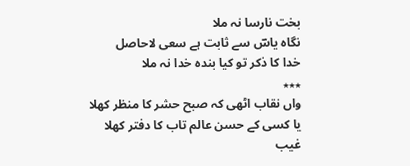بخت نارسا نہ ملا
نگاہ یاسؔ سے ثابت ہے سعی لاحاصل
خدا کا ذکر تو کیا بندہ خدا نہ ملا
٭٭٭
واں نقاب اٹھی کہ صبح حشر کا منظر کھلا
یا کسی کے حسن عالم تاب کا دفتر کھلا
غیب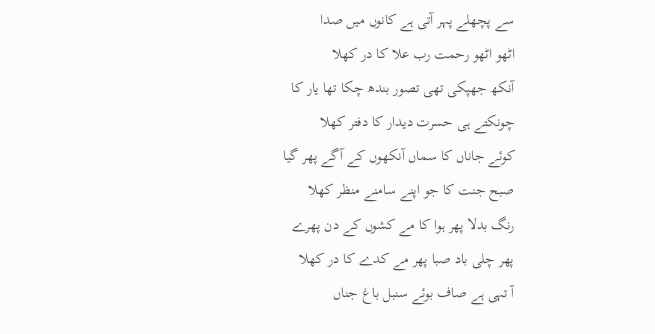سے پچھلے پہر آتی ہے کانوں میں صدا
اٹھو اٹھو رحمت رب علا کا در کھلا
آنکھ جھپکی تھی تصور بندھ چکا تھا یار کا
چونکتے ہی حسرت دیدار کا دفتر کھلا
کوئے جاناں کا سماں آنکھوں کے آگے پھر گیا
صبح جنت کا جو اپنے سامنے منظر کھلا
رنگ بدلا پھر ہوا کا مے کشوں کے دن پھرے
پھر چلی باد صبا پھر مے کدے کا در کھلا
آ تہی ہے صاف بوئے سنبل باغ جناں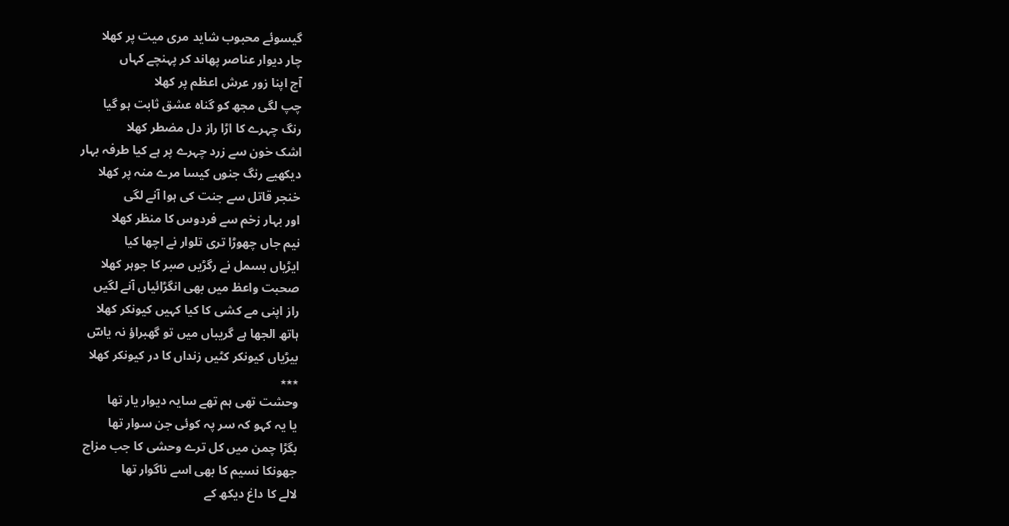گیسوئے محبوب شاید مری میت پر کھلا
چار دیوار عناصر پھاند کر پہنچے کہاں
آج اپنا زور عرش اعظم پر کھلا
چپ لگی مجھ کو گناہ عشق ثابت ہو گیا
رنگ چہرے کا اڑا راز دل مضطر کھلا
اشک خون سے زرد چہرے پر ہے کیا طرفہ بہار
دیکھیے رنگ جنوں کیسا مرے منہ پر کھلا
خنجر قاتل سے جنت کی ہوا آنے لگی
اور بہار زخم سے فردوس کا منظر کھلا
نیم جاں چھوڑا تری تلوار نے اچھا کیا
ایڑیاں بسمل نے رگڑیں صبر کا جوہر کھلا
صحبت واعظ میں بھی انگڑائیاں آنے لگیں
راز اپنی مے کشی کا کیا کہیں کیونکر کھلا
ہاتھ الجھا ہے گریباں میں تو گھبراؤ نہ یاسؔ
بیڑیاں کیونکر کٹیں زنداں کا در کیونکر کھلا
٭٭٭
وحشت تھی ہم تھے سایہ دیوار یار تھا
یا یہ کہو کہ سر پہ کوئی جن سوار تھا
بگڑا چمن میں کل ترے وحشی کا جب مزاج
جھونکا نسیم کا بھی اسے ناگوار تھا
لالے کا داغ دیکھ کے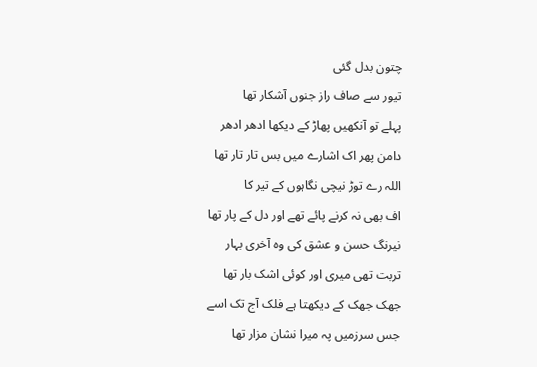چتون بدل گئی
تیور سے صاف راز جنوں آشکار تھا
پہلے تو آنکھیں پھاڑ کے دیکھا ادھر ادھر
دامن پھر اک اشارے میں بس تار تار تھا
اللہ رے توڑ نیچی نگاہوں کے تیر کا
اف بھی نہ کرنے پائے تھے اور دل کے پار تھا
نیرنگ حسن و عشق کی وہ آخری بہار
تربت تھی میری اور کوئی اشک بار تھا
جھک جھک کے دیکھتا ہے فلک آج تک اسے
جس سرزمیں پہ میرا نشان مزار تھا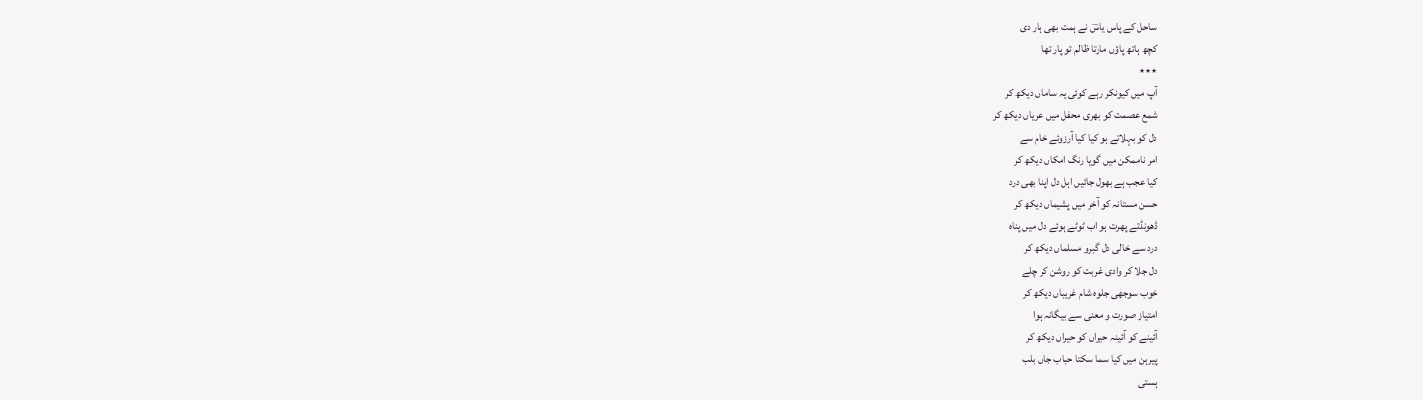ساحل کے پاس یاسؔ نے ہمت بھی ہار دی
کچھ ہاتھ پاؤں مارتا ظالم تو پار تھا
٭٭٭
آپ میں کیونکر رہے کوئی یہ ساماں دیکھ کر
شمع عصمت کو بھری محفل میں عریاں دیکھ کر
دل کو بہلاتے ہو کیا کیا آرزوئے خام سے
امر ناممکن میں گویا رنگ امکاں دیکھ کر
کیا عجب ہے بھول جائیں اہل دل اپنا بھی درد
حسن مستانہ کو آخر میں پشیماں دیکھ کر
ڈھونڈتے پھرت ہو اب ٹوٹے ہوئے دل میں پناہ
درد سے خالی دل گبرو مسلماں دیکھ کر
دل جلا کر وادی غربت کو روشن کر چلے
خوب سوجھی جلوہ شام غریباں دیکھ کر
امتیاز صورت و معنی سے بیگانہ ہوا
آئینے کو آئینہ حیراں کو حیراں دیکھ کر
پیرہن میں کیا سما سکتا حباب جاں بلب
ہستی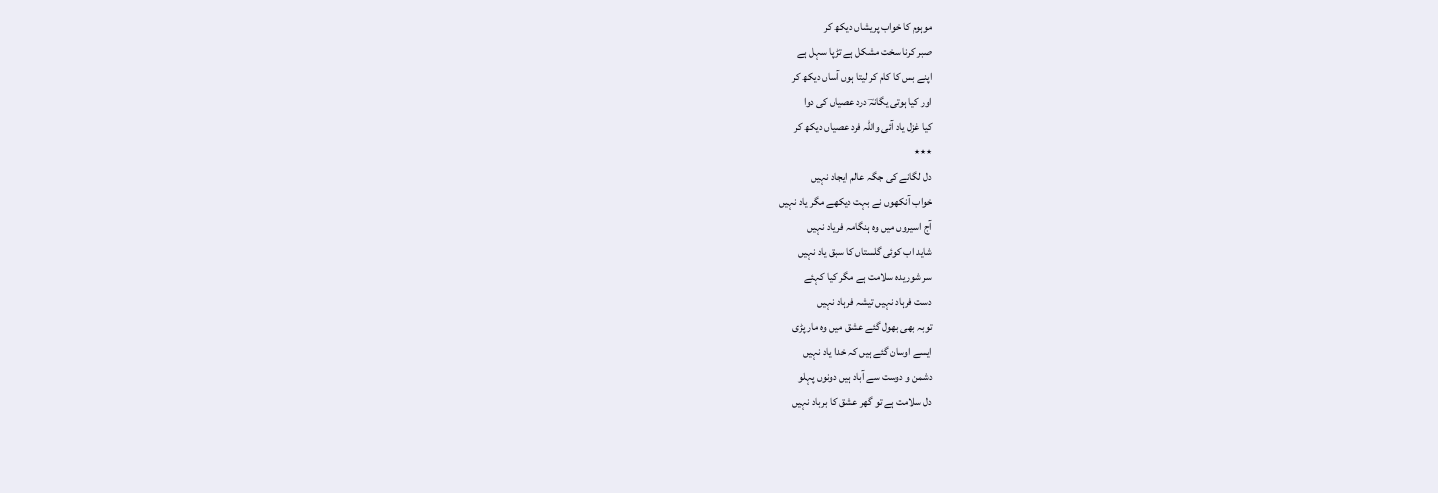موہوم کا خواب پریشاں دیکھ کر
صبر کرنا سخت مشکل ہے تڑپا سہل ہے
اپنے بس کا کام کر لیتا ہوں آساں دیکھ کر
اور کیا ہوتی یگانہؔ درد عصیاں کی دوا
کیا غزل یاد آئی واللہ فرد عصیاں دیکھ کر
٭٭٭
دل لگانے کی جگہ عالم ایجاد نہیں
خواب آنکھوں نے بہت دیکھے مگر یاد نہیں
آج اسیروں میں وہ ہنگامہ فریاد نہیں
شاید اب کوئی گلستاں کا سبق یاد نہیں
سر شوریدہ سلامت ہے مگر کیا کہئے
دست فرہاد نہیں تیشہ فرہاد نہیں
توبہ بھی بھول گئے عشق میں وہ مار پڑی
ایسے اوسان گئے ہیں کہ خدا یاد نہیں
دشمن و دوست سے آباد ہیں دونوں پہلو
دل سلامت ہے تو گھر عشق کا برباد نہیں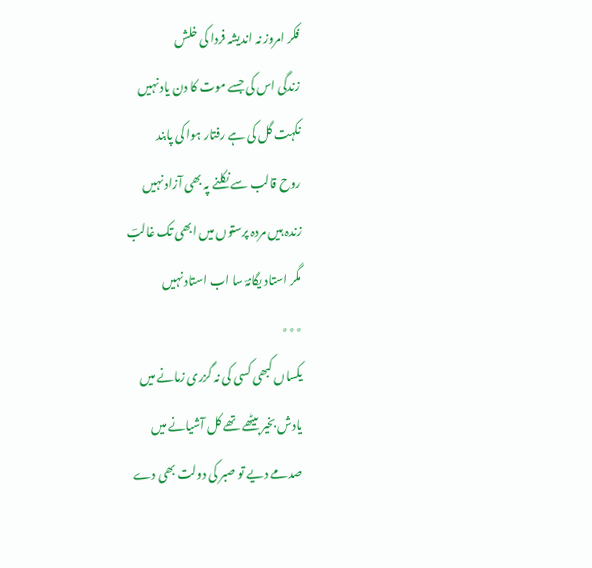فکر امروز نہ اندیشہ فردا کی خلش
زندگی اس کی جسے موت کا دن یاد نہیں
نکہت گل کی ہے رفتار ہوا کی پابند
روح قالب سے نکلنے پہ بھی آزاد نہیں
زندہ ہیں مردہ پرستوں میں ابھی تک غالبؔ
مگر استاد یگانہؔ سا اب استاد نہیں
٭٭٭
یکساں کبھی کسی کی نہ گزری زمانے میں
یادش بخیر بیٹھے تھے کل آشیانے میں
صدمے دیے تو صبر کی دولت بھی دے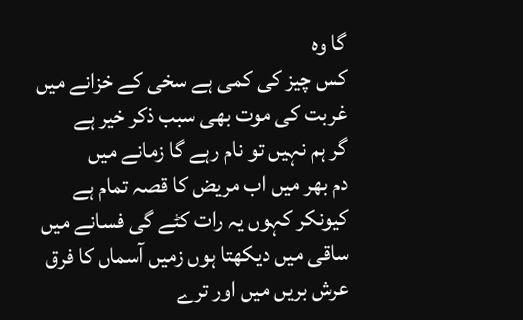گا وہ
کس چیز کی کمی ہے سخی کے خزانے میں
غربت کی موت بھی سبب ذکر خیر ہے
گر ہم نہیں تو نام رہے گا زمانے میں
دم بھر میں اب مریض کا قصہ تمام ہے
کیونکر کہوں یہ رات کٹے گی فسانے میں
ساقی میں دیکھتا ہوں زمیں آسماں کا فرق
عرش بریں میں اور ترے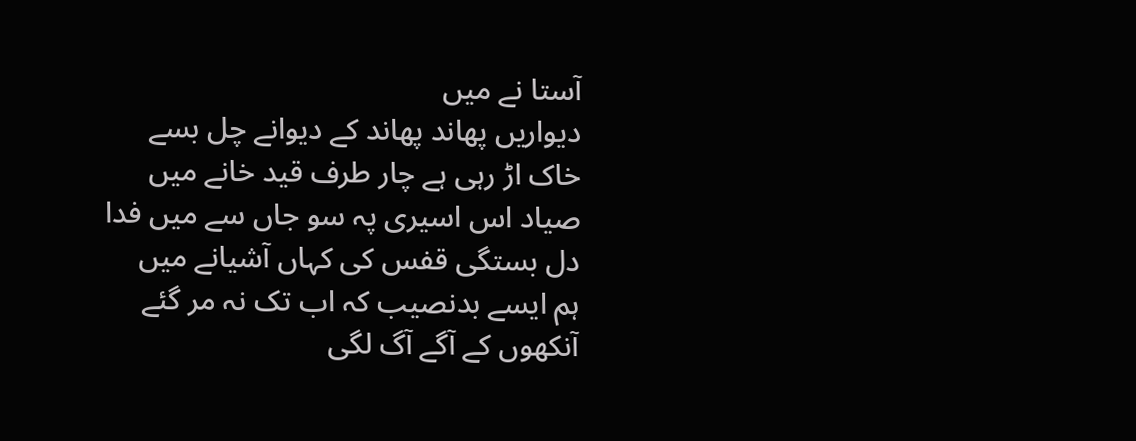آستا نے میں
دیواریں پھاند پھاند کے دیوانے چل بسے
خاک اڑ رہی ہے چار طرف قید خانے میں
صیاد اس اسیری پہ سو جاں سے میں فدا
دل بستگی قفس کی کہاں آشیانے میں
ہم ایسے بدنصیب کہ اب تک نہ مر گئے
آنکھوں کے آگے آگ لگی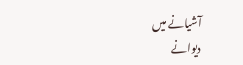آشیانے میں
دیوانے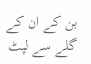بن کے ان کے گلے سے لپٹ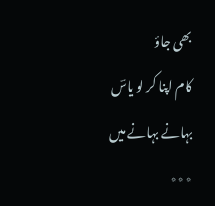بھی جاؤ
کام اپنا کر لو یاسؔ بہانے بہانے میں
٭٭٭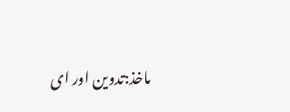ماخذ:تدوین اور ای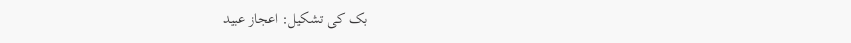بک کی تشکیل: اعجاز عبید